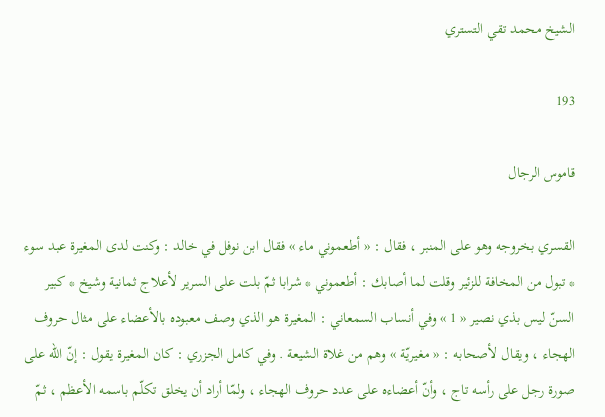الشيخ محمد تقي التستري

193

قاموس الرجال

القسري بخروجه وهو على المنبر ، فقال : « أطعموني ماء » فقال ابن نوفل في خالد : وكنت لدى المغيرة عبد سوء * تبول من المخافة للزئير وقلت لما أصابك : أطعموني * شرابا ثمّ بلت على السرير لأعلاج ثمانية وشيخ * كبير السنّ ليس بذي نصير « 1 » وفي أنساب السمعاني : المغيرة هو الذي وصف معبوده بالأعضاء على مثال حروف الهجاء ، ويقال لأصحابه : « مغيريّة » وهم من غلاة الشيعة . وفي كامل الجزري : كان المغيرة يقول : إنّ اللّه على صورة رجل على رأسه تاج ، وأنّ أعضاءه على عدد حروف الهجاء ، ولمّا أراد أن يخلق تكلّم باسمه الأعظم ، ثمّ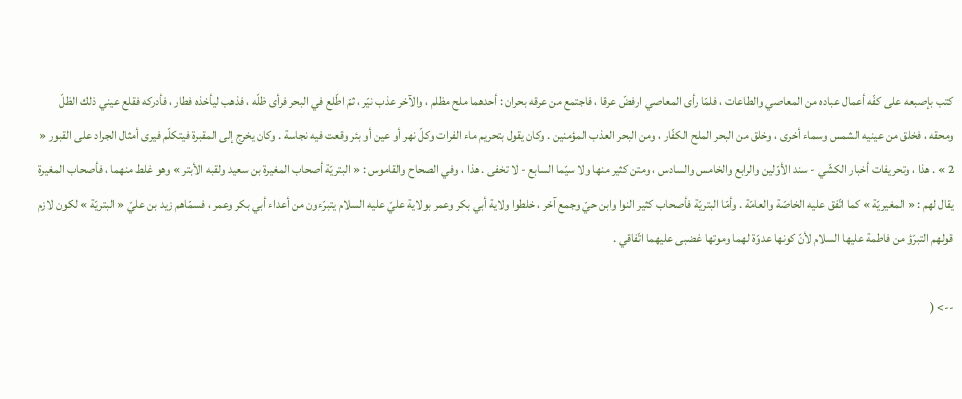كتب بإصبعه على كفّه أعمال عباده من المعاصي والطاعات ، فلمّا رأى المعاصي ارفضّ عرقا ، فاجتمع من عرقه بحران : أحدهما ملح مظلم ، والآخر عذب نيّر ، ثمّ اطّلع في البحر فرأى ظلّه ، فذهب ليأخذه فطار ، فأدركه فقلع عيني ذلك الظلّ ومحقه ، فخلق من عينيه الشمس وسماء أخرى ، وخلق من البحر الملح الكفّار ، ومن البحر العذب المؤمنين . وكان يقول بتحريم ماء الفرات وكلّ نهر أو عين أو بئر وقعت فيه نجاسة . وكان يخرج إلى المقبرة فيتكلّم فيرى أمثال الجراد على القبور « 2 » . هذا ، وتحريفات أخبار الكشّي - سند الأوّلين والرابع والخامس والسادس ، ومتن كثير منها ولا سيّما السابع - لا تخفى . هذا ، وفي الصحاح والقاموس : « البتريّة أصحاب المغيرة بن سعيد ولقبه الأبتر » وهو غلط منهما ، فأصحاب المغيرة يقال لهم : « المغيريّة » كما اتّفق عليه الخاصّة والعامّة . وأمّا البتريّة فأصحاب كثير النوا وابن حيّ وجمع آخر ، خلطوا ولاية أبي بكر وعمر بولاية عليّ عليه السلام يتبرّءون من أعداء أبي بكر وعمر ، فسمّاهم زيد بن عليّ « البتريّة » لكون لازم قولهم التبرّؤ من فاطمة عليها السلام لأنّ كونها عدوّة لهما وموتها غضبى عليهما اتّفاقي .

--> (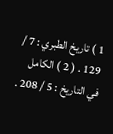1 ) تاريخ الطبري : 7 / 129 . ( 2 ) الكامل في التاريخ : 5 / 208 .